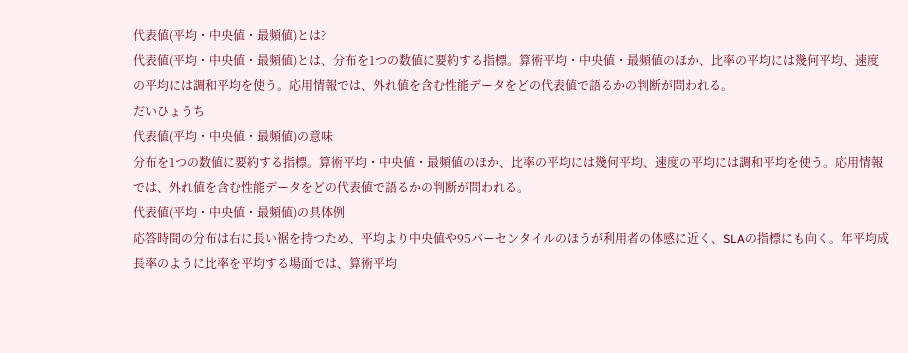代表値(平均・中央値・最頻値)とは?
代表値(平均・中央値・最頻値)とは、分布を1つの数値に要約する指標。算術平均・中央値・最頻値のほか、比率の平均には幾何平均、速度の平均には調和平均を使う。応用情報では、外れ値を含む性能データをどの代表値で語るかの判断が問われる。
だいひょうち
代表値(平均・中央値・最頻値)の意味
分布を1つの数値に要約する指標。算術平均・中央値・最頻値のほか、比率の平均には幾何平均、速度の平均には調和平均を使う。応用情報では、外れ値を含む性能データをどの代表値で語るかの判断が問われる。
代表値(平均・中央値・最頻値)の具体例
応答時間の分布は右に長い裾を持つため、平均より中央値や95パーセンタイルのほうが利用者の体感に近く、SLAの指標にも向く。年平均成長率のように比率を平均する場面では、算術平均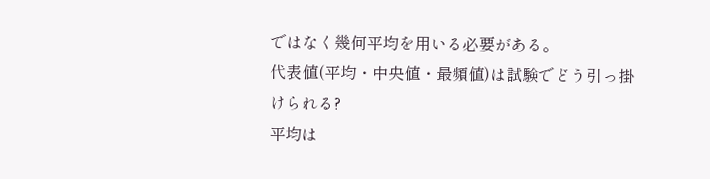ではなく幾何平均を用いる必要がある。
代表値(平均・中央値・最頻値)は試験でどう引っ掛けられる?
平均は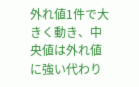外れ値1件で大きく動き、中央値は外れ値に強い代わり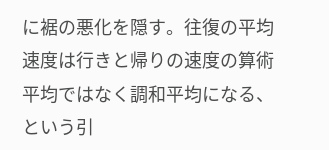に裾の悪化を隠す。往復の平均速度は行きと帰りの速度の算術平均ではなく調和平均になる、という引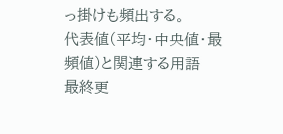っ掛けも頻出する。
代表値(平均・中央値・最頻値)と関連する用語
最終更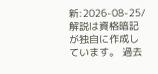新:2026-08-25/解説は資格暗記が独自に作成しています。 過去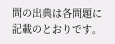問の出典は各問題に記載のとおりです。